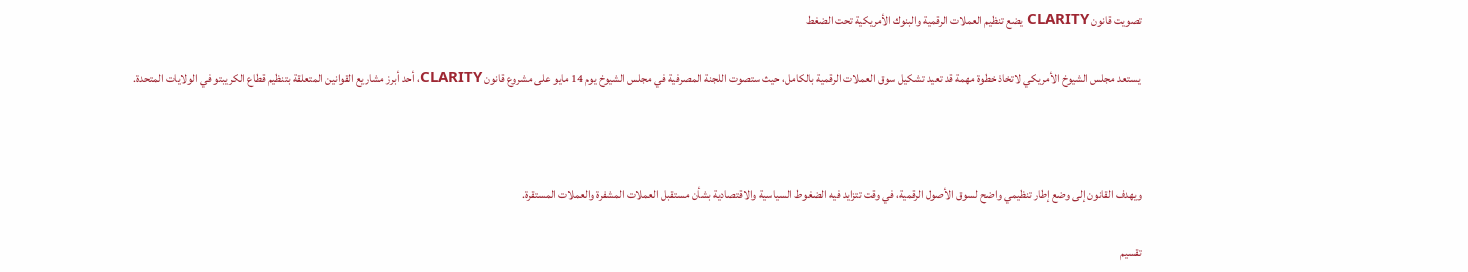تصويت قانون CLARITY يضع تنظيم العملات الرقمية والبنوك الأمريكية تحت الضغط

 يستعد مجلس الشيوخ الأمريكي لاتخاذ خطوة مهمة قد تعيد تشكيل سوق العملات الرقمية بالكامل، حيث ستصوت اللجنة المصرفية في مجلس الشيوخ يوم 14 مايو على مشروع قانون CLARITY، أحد أبرز مشاريع القوانين المتعلقة بتنظيم قطاع الكريبتو في الولايات المتحدة.



ويهدف القانون إلى وضع إطار تنظيمي واضح لسوق الأصول الرقمية، في وقت تتزايد فيه الضغوط السياسية والاقتصادية بشأن مستقبل العملات المشفرة والعملات المستقرة.

تقسيم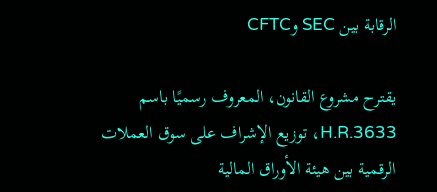الرقابة بين SEC وCFTC

يقترح مشروع القانون، المعروف رسميًا باسم H.R.3633، توزيع الإشراف على سوق العملات الرقمية بين هيئة الأوراق المالية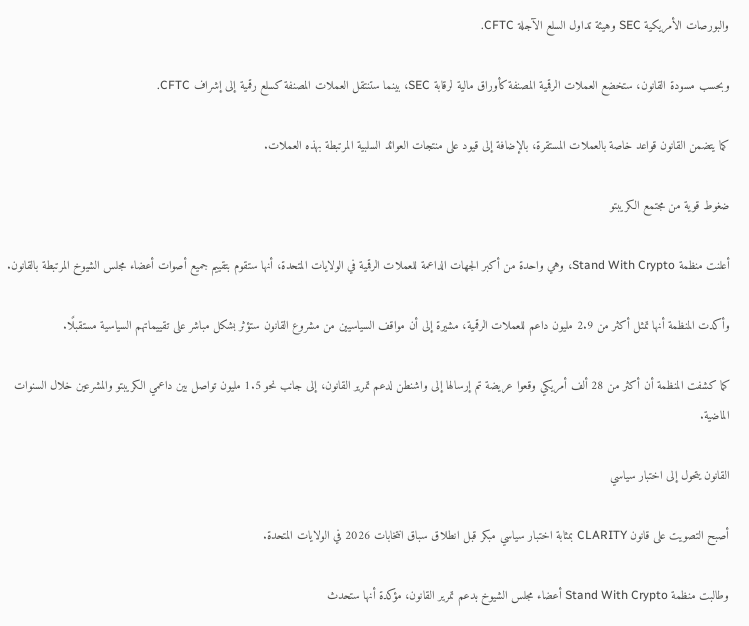والبورصات الأمريكية SEC وهيئة تداول السلع الآجلة CFTC.

وبحسب مسودة القانون، ستخضع العملات الرقمية المصنفة كأوراق مالية لرقابة SEC، بينما ستنتقل العملات المصنفة كسلع رقمية إلى إشراف CFTC.

كما يتضمن القانون قواعد خاصة بالعملات المستقرة، بالإضافة إلى قيود على منتجات العوائد السلبية المرتبطة بهذه العملات.

ضغوط قوية من مجتمع الكريبتو

أعلنت منظمة Stand With Crypto، وهي واحدة من أكبر الجهات الداعمة للعملات الرقمية في الولايات المتحدة، أنها ستقوم بتقييم جميع أصوات أعضاء مجلس الشيوخ المرتبطة بالقانون.

وأكدت المنظمة أنها تمثل أكثر من 2.9 مليون داعم للعملات الرقمية، مشيرة إلى أن مواقف السياسيين من مشروع القانون ستؤثر بشكل مباشر على تقييماتهم السياسية مستقبلًا.

كما كشفت المنظمة أن أكثر من 28 ألف أمريكي وقعوا عريضة تم إرسالها إلى واشنطن لدعم تمرير القانون، إلى جانب نحو 1.5 مليون تواصل بين داعمي الكريبتو والمشرعين خلال السنوات الماضية.

القانون يتحول إلى اختبار سياسي

أصبح التصويت على قانون CLARITY بمثابة اختبار سياسي مبكر قبل انطلاق سباق انتخابات 2026 في الولايات المتحدة.

وطالبت منظمة Stand With Crypto أعضاء مجلس الشيوخ بدعم تمرير القانون، مؤكدة أنها ستحدث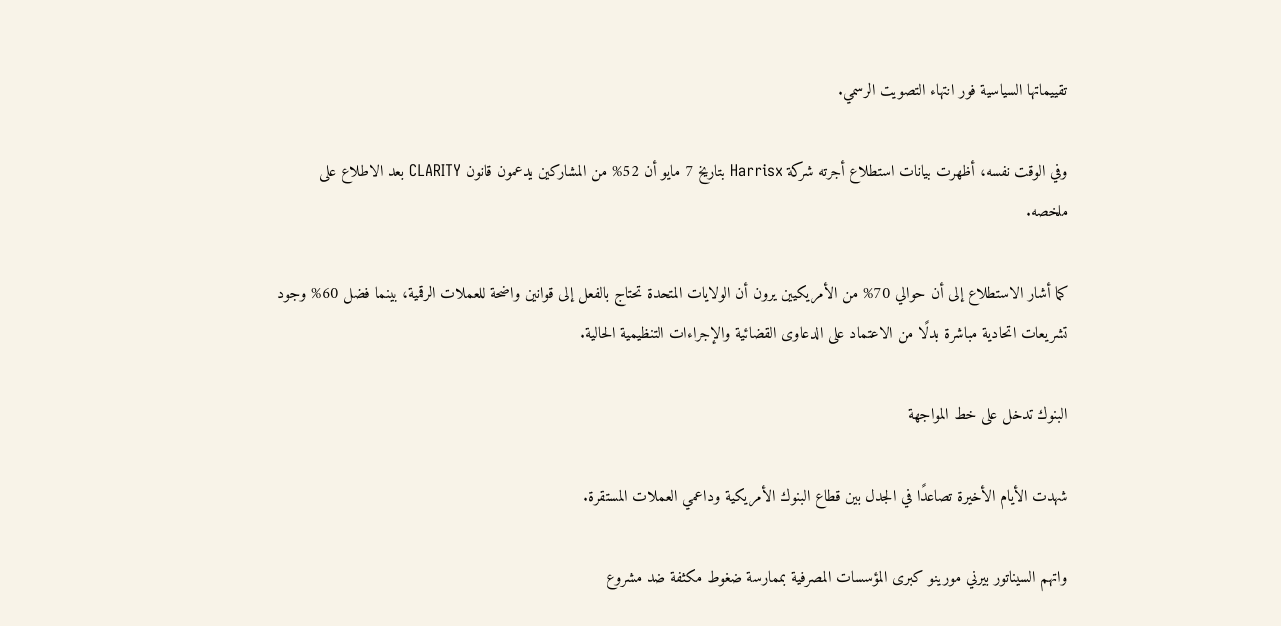تقييماتها السياسية فور انتهاء التصويت الرسمي.

وفي الوقت نفسه، أظهرت بيانات استطلاع أجرته شركة Harrisx بتاريخ 7 مايو أن 52% من المشاركين يدعمون قانون CLARITY بعد الاطلاع على ملخصه.

كما أشار الاستطلاع إلى أن حوالي 70% من الأمريكيين يرون أن الولايات المتحدة تحتاج بالفعل إلى قوانين واضحة للعملات الرقمية، بينما فضل 60% وجود تشريعات اتحادية مباشرة بدلًا من الاعتماد على الدعاوى القضائية والإجراءات التنظيمية الحالية.

البنوك تدخل على خط المواجهة

شهدت الأيام الأخيرة تصاعدًا في الجدل بين قطاع البنوك الأمريكية وداعمي العملات المستقرة.

واتهم السيناتور بيرني مورينو كبرى المؤسسات المصرفية بممارسة ضغوط مكثفة ضد مشروع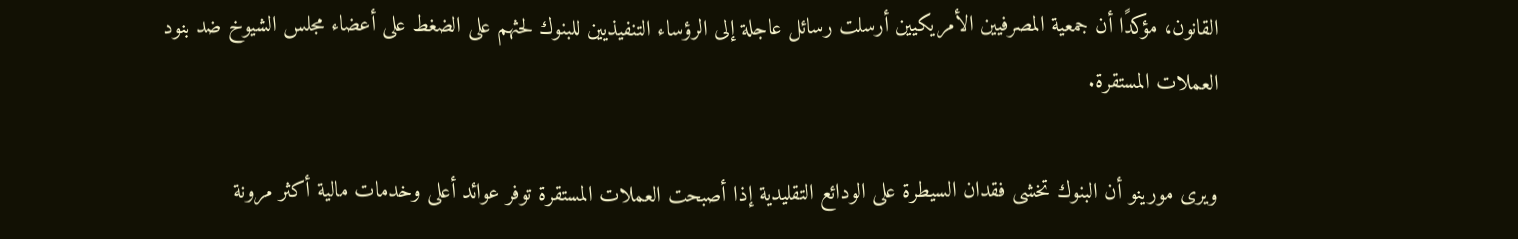القانون، مؤكدًا أن جمعية المصرفيين الأمريكيين أرسلت رسائل عاجلة إلى الرؤساء التنفيذيين للبنوك لحثهم على الضغط على أعضاء مجلس الشيوخ ضد بنود العملات المستقرة.

ويرى مورينو أن البنوك تخشى فقدان السيطرة على الودائع التقليدية إذا أصبحت العملات المستقرة توفر عوائد أعلى وخدمات مالية أكثر مرونة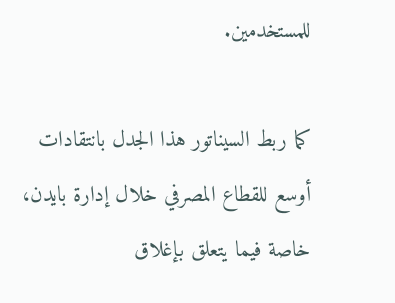للمستخدمين.

كما ربط السيناتور هذا الجدل بانتقادات أوسع للقطاع المصرفي خلال إدارة بايدن، خاصة فيما يتعلق بإغلاق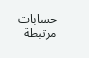حسابات مرتبطة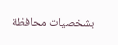بشخصيات محافظة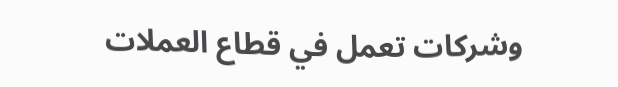وشركات تعمل في قطاع العملات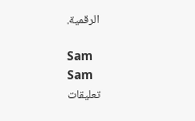الرقمية.

Sam
Sam
تعليقات